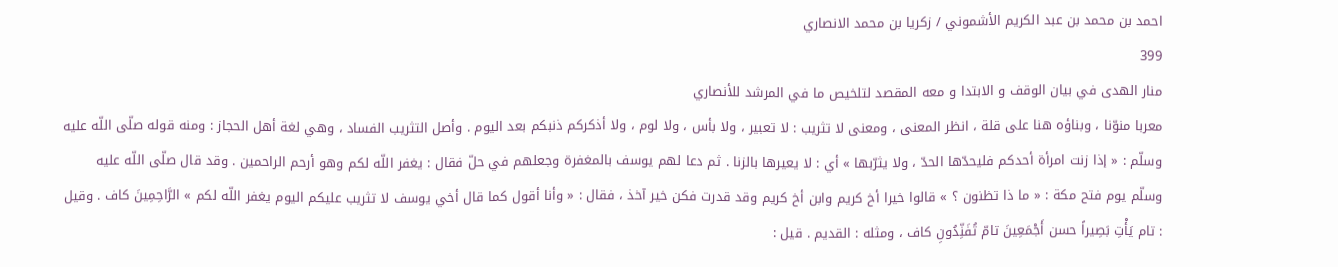احمد بن محمد بن عبد الكريم الأشموني / زكريا بن محمد الانصاري
399
منار الهدى في بيان الوقف و الابتدا و معه المقصد لتلخيص ما في المرشد للأنصاري
معربا منوّنا ، وبناؤه هنا على قلة ، انظر المعنى ، ومعنى لا تثريب : لا تعبير ، ولا بأس ، ولا لوم ، ولا أذكركم ذنبكم بعد اليوم . وأصل التثريب الفساد ، وهي لغة أهل الحجاز : ومنه قوله صلّى اللّه عليه وسلّم : « إذا زنت امرأة أحدكم فليحدّها الحدّ ، ولا يثرّبها » أي : لا يعيرها بالزنا . ثم دعا لهم يوسف بالمغفرة وجعلهم في حلّ فقال : يغفر اللّه لكم وهو أرحم الراحمين . وقد قال صلّى اللّه عليه وسلّم يوم فتح مكة : « ما ذا تظنون ؟ » قالوا خيرا أخ كريم وابن أخ كريم وقد قدرت فكن خير آخذ ، فقال : « وأنا أقول كما قال أخي يوسف لا تثريب عليكم اليوم يغفر اللّه لكم » الرَّاحِمِينَ كاف . وقيل : تام يَأْتِ بَصِيراً حسن أَجْمَعِينَ تامّ تُفَنِّدُونِ كاف ، ومثله : القديم . قيل :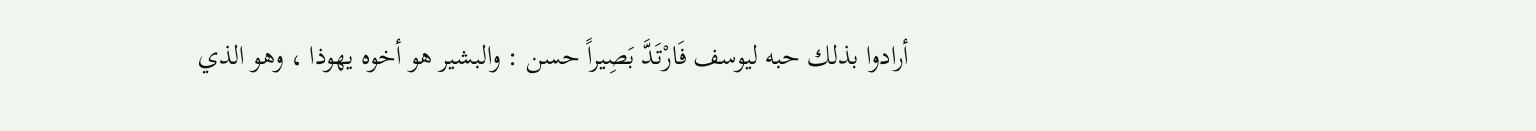أرادوا بذلك حبه ليوسف فَارْتَدَّ بَصِيراً حسن : والبشير هو أخوه يهوذا ، وهو الذي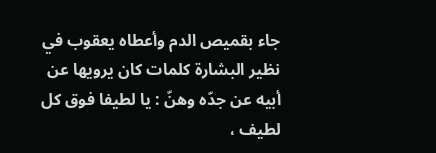جاء بقميص الدم وأعطاه يعقوب في نظير البشارة كلمات كان يرويها عن أبيه عن جدّه وهنّ : يا لطيفا فوق كل لطيف ،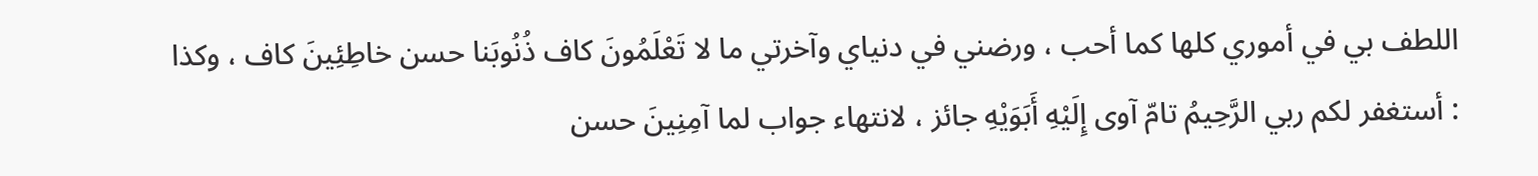اللطف بي في أموري كلها كما أحب ، ورضني في دنياي وآخرتي ما لا تَعْلَمُونَ كاف ذُنُوبَنا حسن خاطِئِينَ كاف ، وكذا : أستغفر لكم ربي الرَّحِيمُ تامّ آوى إِلَيْهِ أَبَوَيْهِ جائز ، لانتهاء جواب لما آمِنِينَ حسن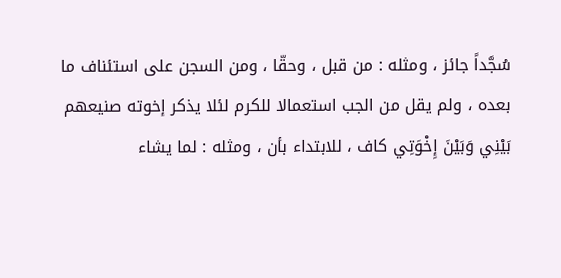سُجَّداً جائز ، ومثله : من قبل ، وحقّا ، ومن السجن على استئناف ما بعده ، ولم يقل من الجب استعمالا للكرم لئلا يذكر إخوته صنيعهم بَيْنِي وَبَيْنَ إِخْوَتِي كاف ، للابتداء بأن ، ومثله : لما يشاء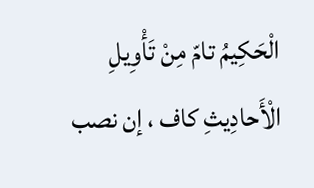الْحَكِيمُ تامّ مِنْ تَأْوِيلِ الْأَحادِيثِ كاف ، إن نصب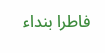فاطرا بنداء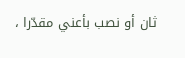ثان أو نصب بأعني مقدّرا ،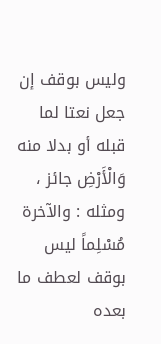وليس بوقف إن جعل نعتا لما قبله أو بدلا منه وَالْأَرْضِ جائز ، ومثله : والآخرة مُسْلِماً ليس بوقف لعطف ما بعده